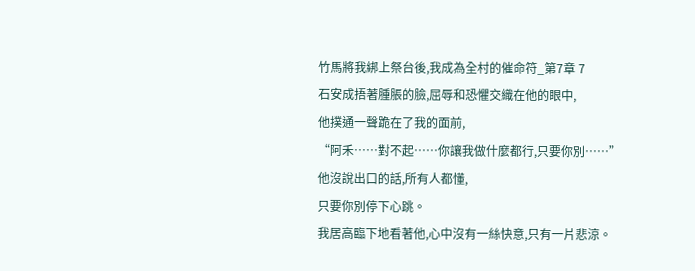竹馬將我綁上祭台後,我成為全村的催命符_第7章 7
石安成捂著腫脹的臉,屈辱和恐懼交織在他的眼中,
他撲通一聲跪在了我的面前,
“阿禾……對不起……你讓我做什麼都行,只要你別……”
他沒說出口的話,所有人都懂,
只要你別停下心跳。
我居高臨下地看著他,心中沒有一絲快意,只有一片悲涼。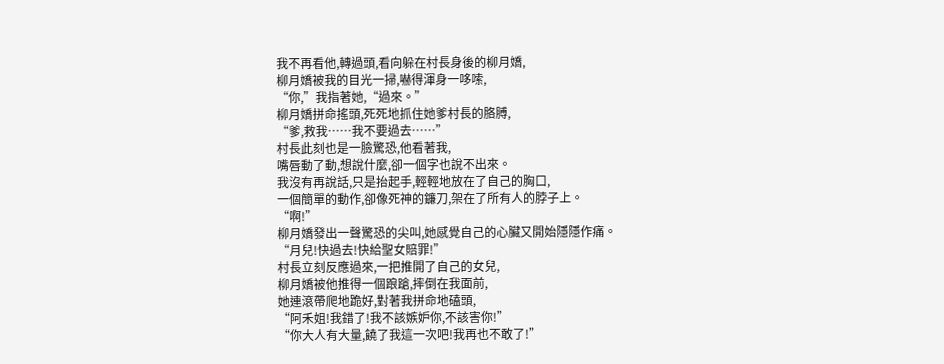我不再看他,轉過頭,看向躲在村長身後的柳月嬌,
柳月嬌被我的目光一掃,嚇得渾身一哆嗦,
“你,”我指著她,“過來。”
柳月嬌拼命搖頭,死死地抓住她爹村長的胳膊,
“爹,救我……我不要過去……”
村長此刻也是一臉驚恐,他看著我,
嘴唇動了動,想說什麼,卻一個字也說不出來。
我沒有再說話,只是抬起手,輕輕地放在了自己的胸口,
一個簡單的動作,卻像死神的鐮刀,架在了所有人的脖子上。
“啊!”
柳月嬌發出一聲驚恐的尖叫,她感覺自己的心臟又開始隱隱作痛。
“月兒!快過去!快給聖女賠罪!”
村長立刻反應過來,一把推開了自己的女兒,
柳月嬌被他推得一個踉蹌,摔倒在我面前,
她連滾帶爬地跪好,對著我拼命地磕頭,
“阿禾姐!我錯了!我不該嫉妒你,不該害你!”
“你大人有大量,饒了我這一次吧!我再也不敢了!”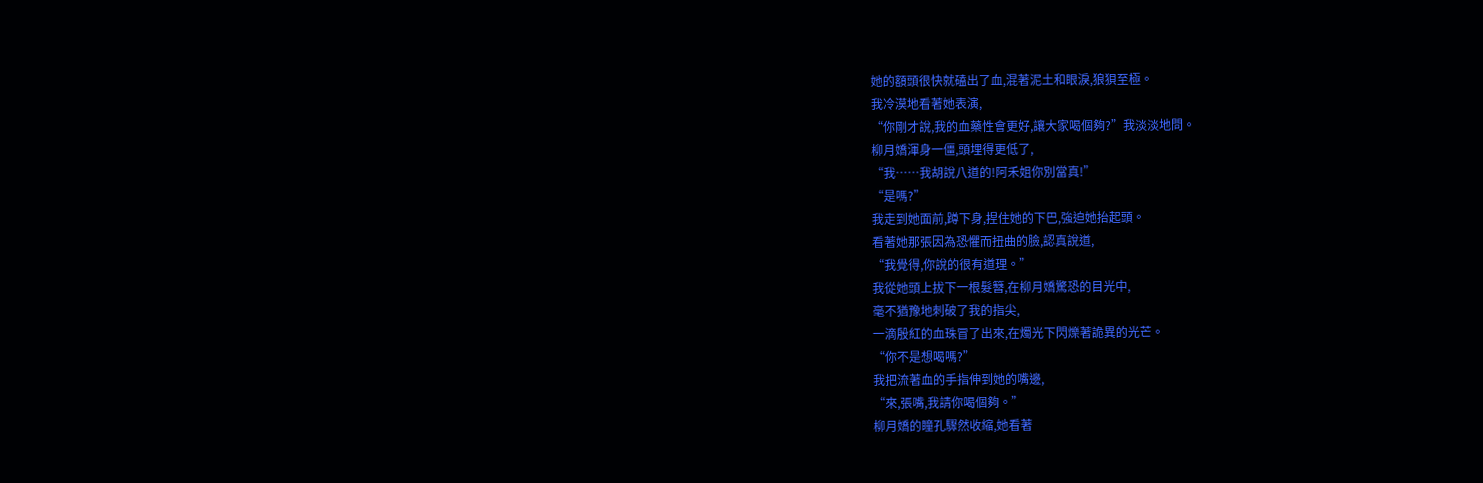她的額頭很快就磕出了血,混著泥土和眼淚,狼狽至極。
我冷漠地看著她表演,
“你剛才說,我的血藥性會更好,讓大家喝個夠?”我淡淡地問。
柳月嬌渾身一僵,頭埋得更低了,
“我……我胡說八道的!阿禾姐你別當真!”
“是嗎?”
我走到她面前,蹲下身,捏住她的下巴,強迫她抬起頭。
看著她那張因為恐懼而扭曲的臉,認真說道,
“我覺得,你說的很有道理。”
我從她頭上拔下一根髮簪,在柳月嬌驚恐的目光中,
毫不猶豫地刺破了我的指尖,
一滴殷紅的血珠冒了出來,在燭光下閃爍著詭異的光芒。
“你不是想喝嗎?”
我把流著血的手指伸到她的嘴邊,
“來,張嘴,我請你喝個夠。”
柳月嬌的瞳孔驟然收縮,她看著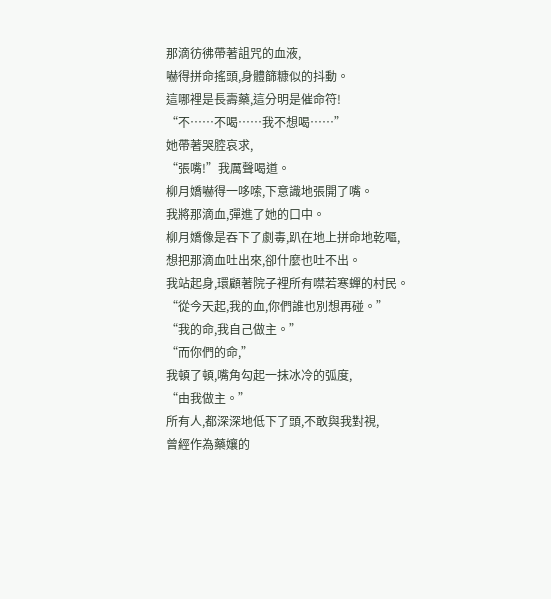那滴彷彿帶著詛咒的血液,
嚇得拼命搖頭,身體篩糠似的抖動。
這哪裡是長壽藥,這分明是催命符!
“不……不喝……我不想喝……”
她帶著哭腔哀求,
“張嘴!”我厲聲喝道。
柳月嬌嚇得一哆嗦,下意識地張開了嘴。
我將那滴血,彈進了她的口中。
柳月嬌像是吞下了劇毒,趴在地上拼命地乾嘔,
想把那滴血吐出來,卻什麼也吐不出。
我站起身,環顧著院子裡所有噤若寒蟬的村民。
“從今天起,我的血,你們誰也別想再碰。”
“我的命,我自己做主。”
“而你們的命,”
我頓了頓,嘴角勾起一抹冰冷的弧度,
“由我做主。”
所有人,都深深地低下了頭,不敢與我對視,
曾經作為藥孃的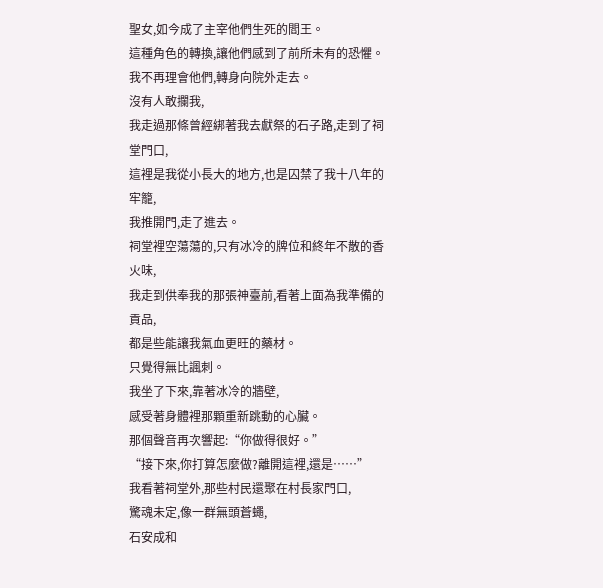聖女,如今成了主宰他們生死的閻王。
這種角色的轉換,讓他們感到了前所未有的恐懼。
我不再理會他們,轉身向院外走去。
沒有人敢攔我,
我走過那條曾經綁著我去獻祭的石子路,走到了祠堂門口,
這裡是我從小長大的地方,也是囚禁了我十八年的牢籠,
我推開門,走了進去。
祠堂裡空蕩蕩的,只有冰冷的牌位和終年不散的香火味,
我走到供奉我的那張神臺前,看著上面為我準備的貢品,
都是些能讓我氣血更旺的藥材。
只覺得無比諷刺。
我坐了下來,靠著冰冷的牆壁,
感受著身體裡那顆重新跳動的心臟。
那個聲音再次響起:“你做得很好。”
“接下來,你打算怎麼做?離開這裡,還是……”
我看著祠堂外,那些村民還聚在村長家門口,
驚魂未定,像一群無頭蒼蠅,
石安成和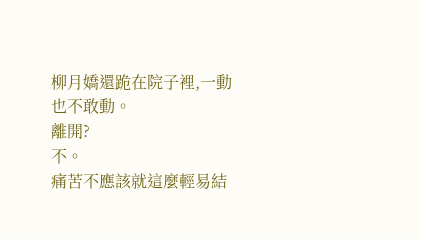柳月嬌還跪在院子裡,一動也不敢動。
離開?
不。
痛苦不應該就這麼輕易結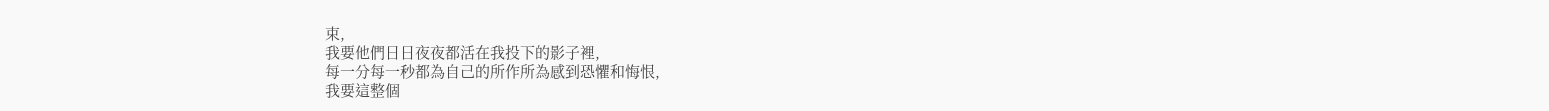束,
我要他們日日夜夜都活在我投下的影子裡,
每一分每一秒都為自己的所作所為感到恐懼和悔恨,
我要這整個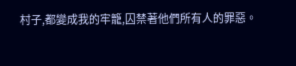村子,都變成我的牢籠,囚禁著他們所有人的罪惡。